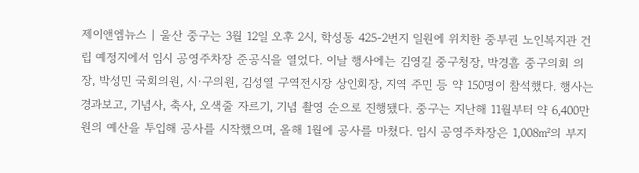제이앤엠뉴스 | 울산 중구는 3월 12일 오후 2시, 학성동 425-2번지 일원에 위치한 중부권 노인복지관 건립 예정지에서 임시 공영주차장 준공식을 열었다. 이날 행사에는 김영길 중구청장, 박경흠 중구의회 의장, 박성민 국회의원, 시·구의원, 김성열 구역전시장 상인회장, 지역 주민 등 약 150명이 참석했다. 행사는 경과보고, 기념사, 축사, 오색줄 자르기, 기념 촬영 순으로 진행됐다. 중구는 지난해 11월부터 약 6,400만 원의 예산을 투입해 공사를 시작했으며, 올해 1월에 공사를 마쳤다. 임시 공영주차장은 1,008㎡의 부지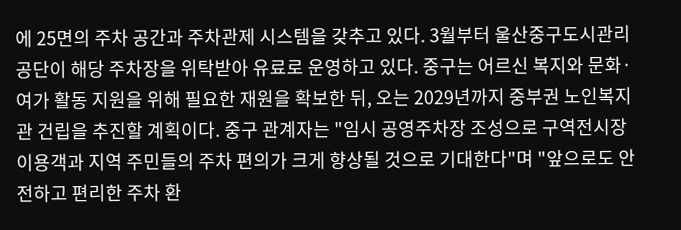에 25면의 주차 공간과 주차관제 시스템을 갖추고 있다. 3월부터 울산중구도시관리공단이 해당 주차장을 위탁받아 유료로 운영하고 있다. 중구는 어르신 복지와 문화·여가 활동 지원을 위해 필요한 재원을 확보한 뒤, 오는 2029년까지 중부권 노인복지관 건립을 추진할 계획이다. 중구 관계자는 "임시 공영주차장 조성으로 구역전시장 이용객과 지역 주민들의 주차 편의가 크게 향상될 것으로 기대한다"며 "앞으로도 안전하고 편리한 주차 환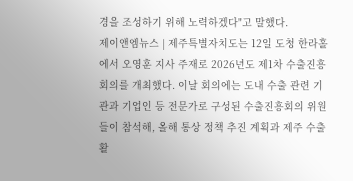경을 조성하기 위해 노력하겠다"고 말했다.
제이앤엠뉴스 | 제주특별자치도는 12일 도청 한라홀에서 오영훈 지사 주재로 2026년도 제1차 수출진흥회의를 개최했다. 이날 회의에는 도내 수출 관련 기관과 기업인 등 전문가로 구성된 수출진흥회의 위원들이 참석해, 올해 통상 정책 추진 계획과 제주 수출 활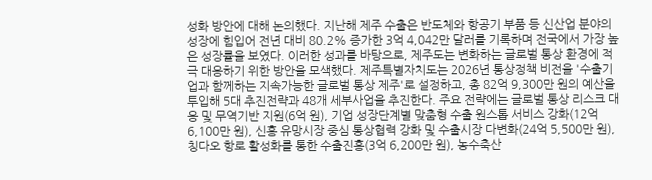성화 방안에 대해 논의했다. 지난해 제주 수출은 반도체와 항공기 부품 등 신산업 분야의 성장에 힘입어 전년 대비 80.2% 증가한 3억 4,042만 달러를 기록하며 전국에서 가장 높은 성장률을 보였다. 이러한 성과를 바탕으로, 제주도는 변화하는 글로벌 통상 환경에 적극 대응하기 위한 방안을 모색했다. 제주특별자치도는 2026년 통상정책 비전을 '수출기업과 함께하는 지속가능한 글로벌 통상 제주'로 설정하고, 총 82억 9,300만 원의 예산을 투입해 5대 추진전략과 48개 세부사업을 추진한다. 주요 전략에는 글로벌 통상 리스크 대응 및 무역기반 지원(6억 원), 기업 성장단계별 맞춤형 수출 원스톱 서비스 강화(12억 6,100만 원), 신흥 유망시장 중심 통상협력 강화 및 수출시장 다변화(24억 5,500만 원), 칭다오 항로 활성화를 통한 수출진흥(3억 6,200만 원), 농수축산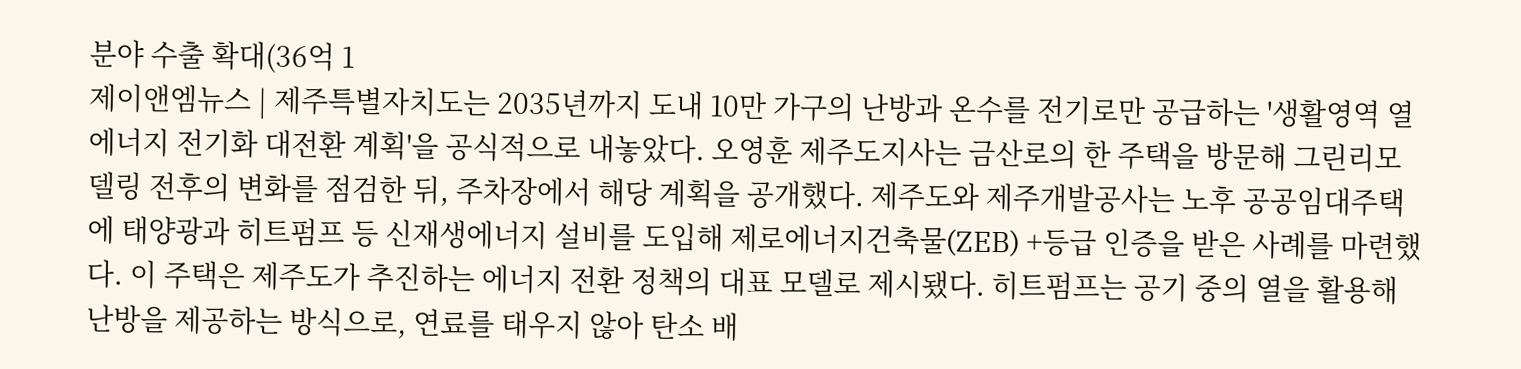분야 수출 확대(36억 1
제이앤엠뉴스 | 제주특별자치도는 2035년까지 도내 10만 가구의 난방과 온수를 전기로만 공급하는 '생활영역 열에너지 전기화 대전환 계획'을 공식적으로 내놓았다. 오영훈 제주도지사는 금산로의 한 주택을 방문해 그린리모델링 전후의 변화를 점검한 뒤, 주차장에서 해당 계획을 공개했다. 제주도와 제주개발공사는 노후 공공임대주택에 태양광과 히트펌프 등 신재생에너지 설비를 도입해 제로에너지건축물(ZEB) +등급 인증을 받은 사례를 마련했다. 이 주택은 제주도가 추진하는 에너지 전환 정책의 대표 모델로 제시됐다. 히트펌프는 공기 중의 열을 활용해 난방을 제공하는 방식으로, 연료를 태우지 않아 탄소 배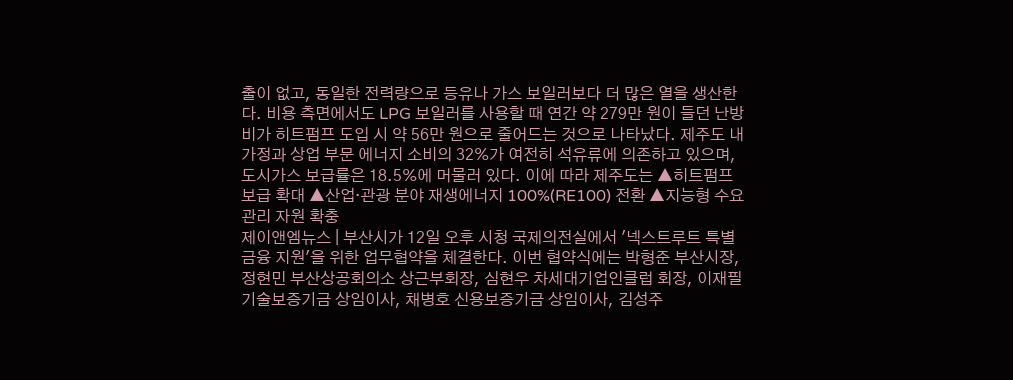출이 없고, 동일한 전력량으로 등유나 가스 보일러보다 더 많은 열을 생산한다. 비용 측면에서도 LPG 보일러를 사용할 때 연간 약 279만 원이 들던 난방비가 히트펌프 도입 시 약 56만 원으로 줄어드는 것으로 나타났다. 제주도 내 가정과 상업 부문 에너지 소비의 32%가 여전히 석유류에 의존하고 있으며, 도시가스 보급률은 18.5%에 머물러 있다. 이에 따라 제주도는 ▲히트펌프 보급 확대 ▲산업·관광 분야 재생에너지 100%(RE100) 전환 ▲지능형 수요관리 자원 확충
제이앤엠뉴스 | 부산시가 12일 오후 시청 국제의전실에서 '넥스트루트 특별금융 지원'을 위한 업무협약을 체결한다. 이번 협약식에는 박형준 부산시장, 정현민 부산상공회의소 상근부회장, 심현우 차세대기업인클럽 회장, 이재필 기술보증기금 상임이사, 채병호 신용보증기금 상임이사, 김성주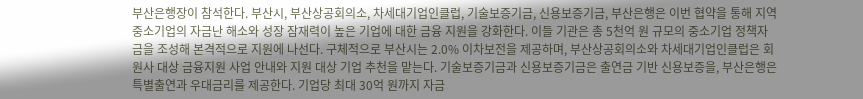부산은행장이 참석한다. 부산시, 부산상공회의소, 차세대기업인클럽, 기술보증기금, 신용보증기금, 부산은행은 이번 협약을 통해 지역 중소기업의 자금난 해소와 성장 잠재력이 높은 기업에 대한 금융 지원을 강화한다. 이들 기관은 총 5천억 원 규모의 중소기업 정책자금을 조성해 본격적으로 지원에 나선다. 구체적으로 부산시는 2.0% 이차보전을 제공하며, 부산상공회의소와 차세대기업인클럽은 회원사 대상 금융지원 사업 안내와 지원 대상 기업 추천을 맡는다. 기술보증기금과 신용보증기금은 출연금 기반 신용보증을, 부산은행은 특별출연과 우대금리를 제공한다. 기업당 최대 30억 원까지 자금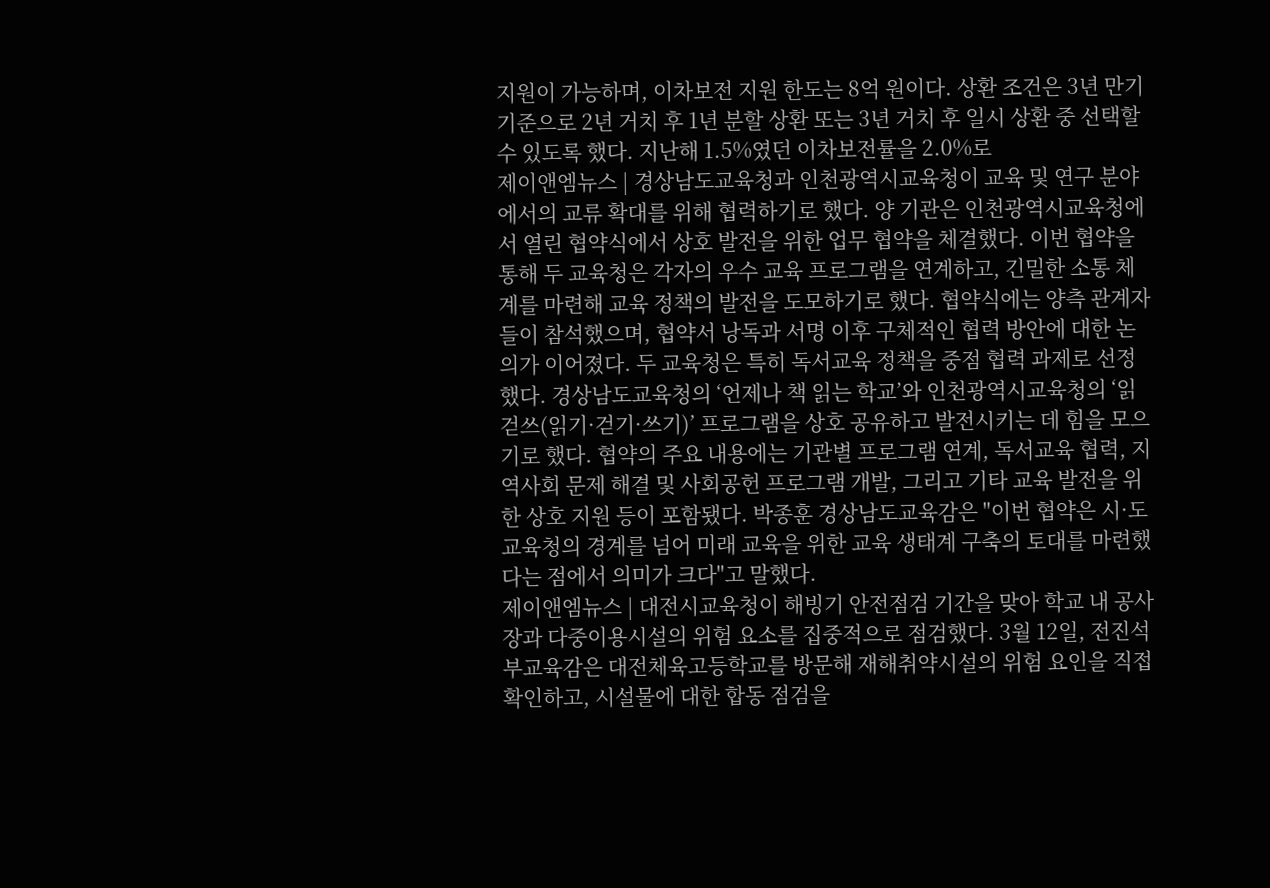지원이 가능하며, 이차보전 지원 한도는 8억 원이다. 상환 조건은 3년 만기 기준으로 2년 거치 후 1년 분할 상환 또는 3년 거치 후 일시 상환 중 선택할 수 있도록 했다. 지난해 1.5%였던 이차보전률을 2.0%로
제이앤엠뉴스 | 경상남도교육청과 인천광역시교육청이 교육 및 연구 분야에서의 교류 확대를 위해 협력하기로 했다. 양 기관은 인천광역시교육청에서 열린 협약식에서 상호 발전을 위한 업무 협약을 체결했다. 이번 협약을 통해 두 교육청은 각자의 우수 교육 프로그램을 연계하고, 긴밀한 소통 체계를 마련해 교육 정책의 발전을 도모하기로 했다. 협약식에는 양측 관계자들이 참석했으며, 협약서 낭독과 서명 이후 구체적인 협력 방안에 대한 논의가 이어졌다. 두 교육청은 특히 독서교육 정책을 중점 협력 과제로 선정했다. 경상남도교육청의 ‘언제나 책 읽는 학교’와 인천광역시교육청의 ‘읽걷쓰(읽기·걷기·쓰기)’ 프로그램을 상호 공유하고 발전시키는 데 힘을 모으기로 했다. 협약의 주요 내용에는 기관별 프로그램 연계, 독서교육 협력, 지역사회 문제 해결 및 사회공헌 프로그램 개발, 그리고 기타 교육 발전을 위한 상호 지원 등이 포함됐다. 박종훈 경상남도교육감은 "이번 협약은 시·도교육청의 경계를 넘어 미래 교육을 위한 교육 생태계 구축의 토대를 마련했다는 점에서 의미가 크다"고 말했다.
제이앤엠뉴스 | 대전시교육청이 해빙기 안전점검 기간을 맞아 학교 내 공사장과 다중이용시설의 위험 요소를 집중적으로 점검했다. 3월 12일, 전진석 부교육감은 대전체육고등학교를 방문해 재해취약시설의 위험 요인을 직접 확인하고, 시설물에 대한 합동 점검을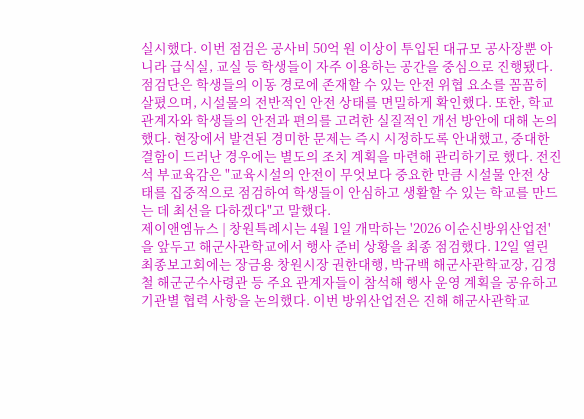실시했다. 이번 점검은 공사비 50억 원 이상이 투입된 대규모 공사장뿐 아니라 급식실, 교실 등 학생들이 자주 이용하는 공간을 중심으로 진행됐다. 점검단은 학생들의 이동 경로에 존재할 수 있는 안전 위협 요소를 꼼꼼히 살폈으며, 시설물의 전반적인 안전 상태를 면밀하게 확인했다. 또한, 학교 관계자와 학생들의 안전과 편의를 고려한 실질적인 개선 방안에 대해 논의했다. 현장에서 발견된 경미한 문제는 즉시 시정하도록 안내했고, 중대한 결함이 드러난 경우에는 별도의 조치 계획을 마련해 관리하기로 했다. 전진석 부교육감은 "교육시설의 안전이 무엇보다 중요한 만큼 시설물 안전 상태를 집중적으로 점검하여 학생들이 안심하고 생활할 수 있는 학교를 만드는 데 최선을 다하겠다"고 말했다.
제이앤엠뉴스 | 창원특례시는 4월 1일 개막하는 '2026 이순신방위산업전'을 앞두고 해군사관학교에서 행사 준비 상황을 최종 점검했다. 12일 열린 최종보고회에는 장금용 창원시장 권한대행, 박규백 해군사관학교장, 김경철 해군군수사령관 등 주요 관계자들이 참석해 행사 운영 계획을 공유하고 기관별 협력 사항을 논의했다. 이번 방위산업전은 진해 해군사관학교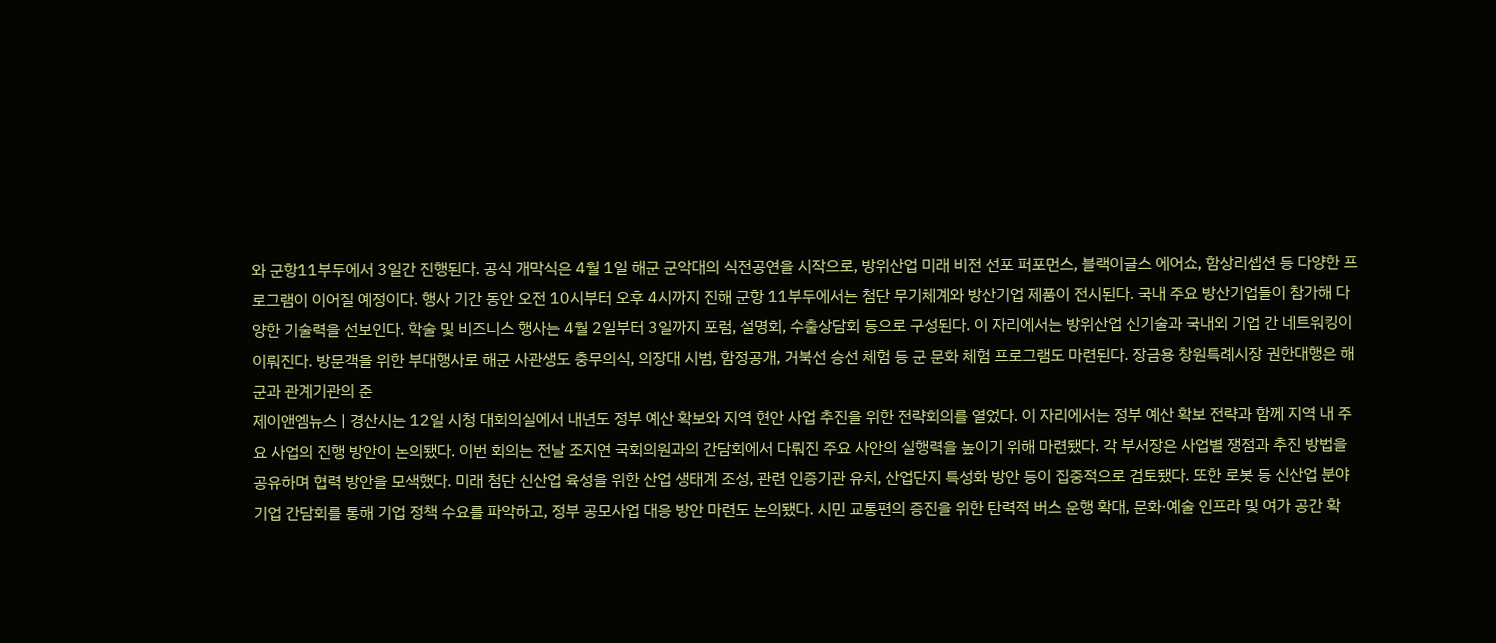와 군항11부두에서 3일간 진행된다. 공식 개막식은 4월 1일 해군 군악대의 식전공연을 시작으로, 방위산업 미래 비전 선포 퍼포먼스, 블랙이글스 에어쇼, 함상리셉션 등 다양한 프로그램이 이어질 예정이다. 행사 기간 동안 오전 10시부터 오후 4시까지 진해 군항 11부두에서는 첨단 무기체계와 방산기업 제품이 전시된다. 국내 주요 방산기업들이 참가해 다양한 기술력을 선보인다. 학술 및 비즈니스 행사는 4월 2일부터 3일까지 포럼, 설명회, 수출상담회 등으로 구성된다. 이 자리에서는 방위산업 신기술과 국내외 기업 간 네트워킹이 이뤄진다. 방문객을 위한 부대행사로 해군 사관생도 충무의식, 의장대 시범, 함정공개, 거북선 승선 체험 등 군 문화 체험 프로그램도 마련된다. 장금용 창원특례시장 권한대행은 해군과 관계기관의 준
제이앤엠뉴스 | 경산시는 12일 시청 대회의실에서 내년도 정부 예산 확보와 지역 현안 사업 추진을 위한 전략회의를 열었다. 이 자리에서는 정부 예산 확보 전략과 함께 지역 내 주요 사업의 진행 방안이 논의됐다. 이번 회의는 전날 조지연 국회의원과의 간담회에서 다뤄진 주요 사안의 실행력을 높이기 위해 마련됐다. 각 부서장은 사업별 쟁점과 추진 방법을 공유하며 협력 방안을 모색했다. 미래 첨단 신산업 육성을 위한 산업 생태계 조성, 관련 인증기관 유치, 산업단지 특성화 방안 등이 집중적으로 검토됐다. 또한 로봇 등 신산업 분야 기업 간담회를 통해 기업 정책 수요를 파악하고, 정부 공모사업 대응 방안 마련도 논의됐다. 시민 교통편의 증진을 위한 탄력적 버스 운행 확대, 문화·예술 인프라 및 여가 공간 확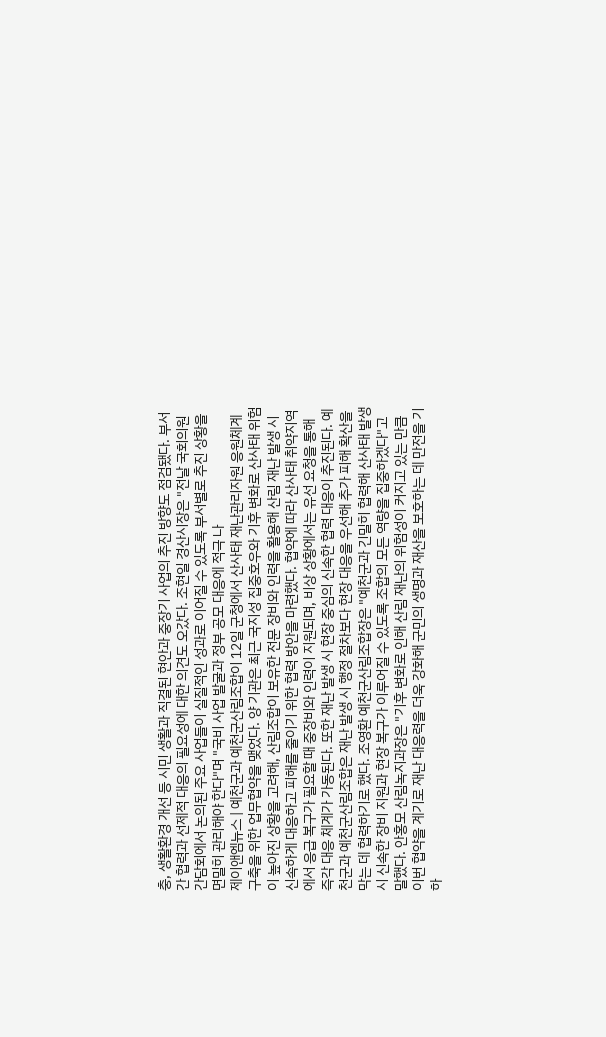충, 생활환경 개선 등 시민 생활과 직결된 현안과 중장기 사업의 추진 방향도 점검됐다. 부서 간 협력과 선제적 대응의 필요성에 대한 의견도 오갔다. 조현일 경산시장은 "전날 국회의원 간담회에서 논의된 주요 사업들이 실질적인 성과로 이어질 수 있도록 부서별로 추진 상황을 면밀히 관리해야 한다"며 "국비 사업 발굴과 정부 공모 대응에 적극 나
제이앤엠뉴스 | 예천군과 예천군산림조합이 12일 군청에서 산사태 재난관리자원 응원체계 구축을 위한 업무협약을 맺었다. 양 기관은 최근 국지성 집중호우와 기후 변화로 산사태 위험이 높아진 상황을 고려해, 산림조합이 보유한 전문 장비와 인력을 활용해 산림 재난 발생 시 신속하게 대응하고 피해를 줄이기 위한 협력 방안을 마련했다. 협약에 따라 산사태 취약지역에서 응급 복구가 필요할 때 중장비와 인력이 지원되며, 비상 상황에서는 유선 요청을 통해 즉각 대응 체계가 가동된다. 또한 재난 발생 시 현장 중심의 신속한 협력 대응이 추진된다. 예천군과 예천군산림조합은 재난 발생 시 행정 절차보다 현장 대응을 우선해 추가 피해 확산을 막는 데 협력하기로 했다. 조영환 예천군산림조합장은 "예천군과 긴밀히 협력해 산사태 발생 시 신속한 장비 지원과 현장 복구가 이루어질 수 있도록 조합의 모든 역량을 집중하겠다"고 말했다. 안홍모 산림녹지과장은 "기후 변화로 인해 산림 재난의 위험성이 커지고 있는 만큼 이번 협약을 계기로 재난 대응력을 더욱 강화해 군민의 생명과 재산을 보호하는 데 만전을 기하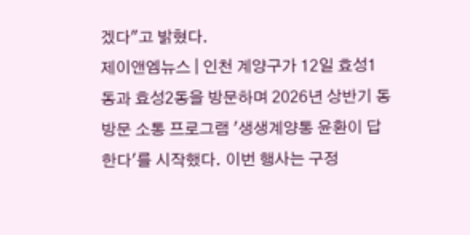겠다"고 밝혔다.
제이앤엠뉴스 | 인천 계양구가 12일 효성1동과 효성2동을 방문하며 2026년 상반기 동방문 소통 프로그램 '생생계양통 윤환이 답한다'를 시작했다. 이번 행사는 구정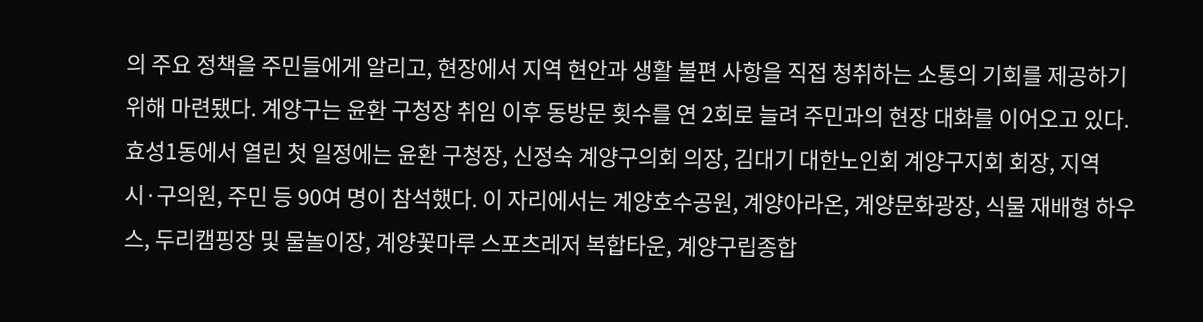의 주요 정책을 주민들에게 알리고, 현장에서 지역 현안과 생활 불편 사항을 직접 청취하는 소통의 기회를 제공하기 위해 마련됐다. 계양구는 윤환 구청장 취임 이후 동방문 횟수를 연 2회로 늘려 주민과의 현장 대화를 이어오고 있다. 효성1동에서 열린 첫 일정에는 윤환 구청장, 신정숙 계양구의회 의장, 김대기 대한노인회 계양구지회 회장, 지역 시·구의원, 주민 등 90여 명이 참석했다. 이 자리에서는 계양호수공원, 계양아라온, 계양문화광장, 식물 재배형 하우스, 두리캠핑장 및 물놀이장, 계양꽃마루 스포츠레저 복합타운, 계양구립종합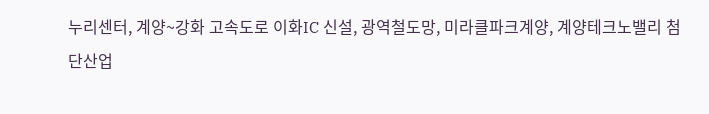누리센터, 계양~강화 고속도로 이화IC 신설, 광역철도망, 미라클파크계양, 계양테크노밸리 첨단산업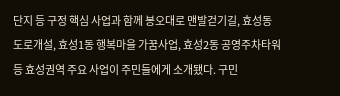단지 등 구정 핵심 사업과 함께 봉오대로 맨발걷기길, 효성동 도로개설, 효성1동 행복마을 가꿈사업, 효성2동 공영주차타워 등 효성권역 주요 사업이 주민들에게 소개됐다. 구민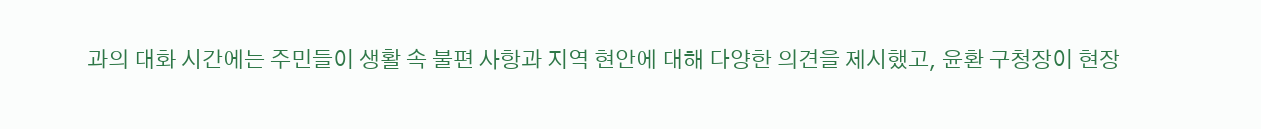과의 대화 시간에는 주민들이 생활 속 불편 사항과 지역 현안에 대해 다양한 의견을 제시했고, 윤환 구청장이 현장